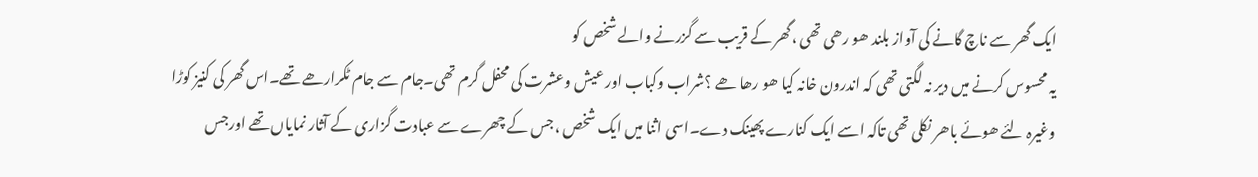ایک گھر سے ناچ گانے کی آواز بلند ھو رھی تھی ،گھر کے قریب سے گزرنے والے شخص کو
یہ محسوس کرنے میں دیر نہ لگتی تھی کہ اندرون خانہ کیا ھو رھا ھے ؟شراب وکباب اور عیش وعشرت کی محفل گرم تھی۔جام سے جام ٹکرارھے تھے۔اس گھر کی کنیز کوڑا وغیرہ لئے ھوئے باھر نکلی تھی تاکہ اسے ایک کنارے پھینک دے۔اسی اثنا میں ایک شخص ،جس کے چھرے سے عبادت گزاری کے آثار نمایاں تھے اورجس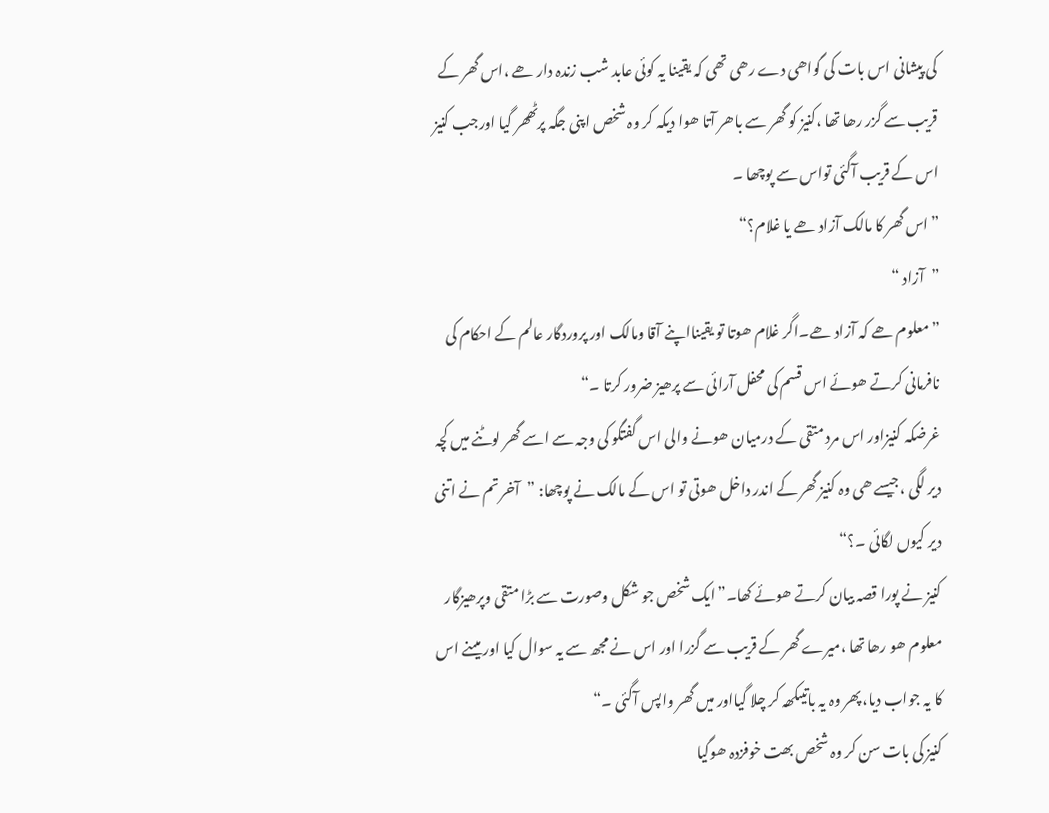کی پیشانی اس بات کی گواھی دے رھی تھی کہ یقینا یہ کوئی عابد شب زندہ دار ھے ،اس گھر کے قریب سے گزر رھا تھا ،کنیز کو گھر سے باھر آتا ھوا دیکہ کر وہ شخص اپنی جگہ پرٹھھر گیا اورجب کنیز اس کے قریب آگئی تواس سے پوچھا ۔
”اس گھر کا مالک آزاد ھے یا غلام؟“
”آزاد “
”معلوم ھے کہ آزاد ھے۔اگر غلام ھوتا تو یقینااپنے آقا ومالک اور پروردگار عالم کے احکام کی نافرمانی کرتے ھوئے اس قسم کی محفل آرائی سے پرھیز ضرور کرتا ۔“
غرضکہ کنیزاور اس مرد متقی کے درمیان ھونے والی اس گفتگو کی وجہ سے اسے گھر لوٹنے میں کچہ دیر لگی ،جیسے ھی وہ کنیز گھر کے اندر داخل ھوتی تو اس کے مالک نے پوچھا: ”آخر تم نے اتنی دیر کیوں لگائی ۔؟“
کنیز نے پورا قصہ بیان کرتے ھوئے کھا۔”ایک شخص جو شکل وصورت سے بڑا متقی وپرھیزگار معلوم ھو رھا تھا ،میرے گھر کے قریب سے گزرا اور اس نے مجھ سے یہ سوال کیا اور میںنے اس کا یہ جواب دیا،پھر وہ یہ باتیںکھہ کر چلا گیااور میں گھر واپس آگئی ۔“
کنیز کی بات سن کر وہ شخص بھت خوفزدہ ھوگیا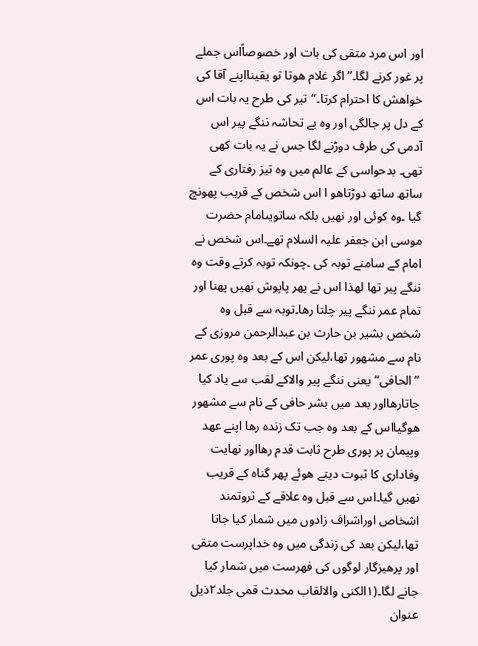اور اس مرد متقی کی بات اور خصوصاًاس جملے پر غور کرنے لگا۔”اگر غلام ھوتا تو یقینااپنے آقا کی خواھش کا احترام کرتا۔“تیر کی طرح یہ بات اس کے دل پر جالگی اور وہ بے تحاشہ ننگے پیر اس آدمی کی طرف دوڑنے لگا جس نے یہ بات کھی تھی۔ بدحواسی کے عالم میں وہ تیز رفتاری کے ساتھ ساتھ دوڑتاھو ا اس شخص کے قریب پھونچ گیا ۔وہ کوئی اور نھیں بلکہ ساتویںامام حضرت موسی ابن جعفر علیہ السلام تھے۔اس شخص نے امام کے سامنے توبہ کی ۔چونکہ توبہ کرتے وقت وہ ننگے پیر تھا لھذا اس نے پھر پاپوش نھیں پھنا اور تمام عمر ننگے پیر چلتا رھا۔توبہ سے قبل وہ شخص بشیر بن حارث بن عبدالرحمن مروزی کے نام سے مشھور تھا،لیکن اس کے بعد وہ پوری عمر ”الحافی“یعنی ننگے پیر والاکے لقب سے یاد کیا جاتارھااور بعد میں بشر حافی کے نام سے مشھور ھوگیااس کے بعد وہ جب تک زندہ رھا اپنے عھد وپیمان پر پوری طرح ثابت قدم رھااور نھایت وفاداری کا ثبوت دیتے ھوئے پھر گناہ کے قریب نھیں گیا۔اس سے قبل وہ علاقے کے ثروتمند اشخاص اوراشراف زادوں میں شمار کیا جاتا تھا،لیکن بعد کی زندگی میں وہ خداپرست متقی اور پرھیزگار لوگوں کی فھرست میں شمار کیا جانے لگا۔(۱الکنی والالقاب محدث قمی جلد۲ذیل عنوان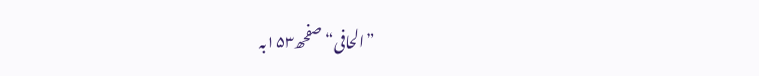”الحافی“صفحھ۱۵۳بہ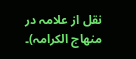نقل از علامہ در منھاج الکرامہ)۔